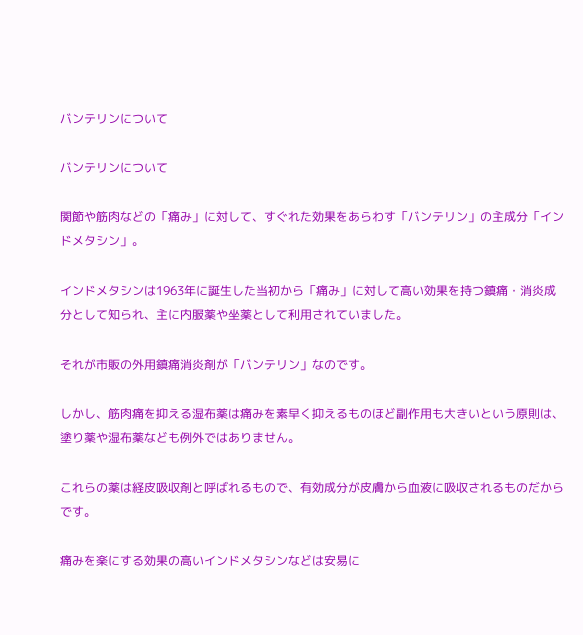バンテリンについて

バンテリンについて

関節や筋肉などの「痛み」に対して、すぐれた効果をあらわす「バンテリン」の主成分「インドメタシン」。

インドメタシンは1963年に誕生した当初から「痛み」に対して高い効果を持つ鎮痛・消炎成分として知られ、主に内服薬や坐薬として利用されていました。

それが市販の外用鎮痛消炎剤が「バンテリン」なのです。

しかし、筋肉痛を抑える湿布薬は痛みを素早く抑えるものほど副作用も大きいという原則は、塗り薬や湿布薬なども例外ではありません。

これらの薬は経皮吸収剤と呼ばれるもので、有効成分が皮膚から血液に吸収されるものだからです。

痛みを楽にする効果の高いインドメタシンなどは安易に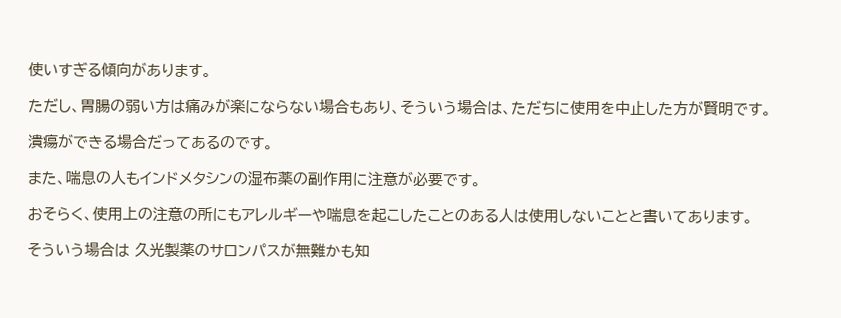使いすぎる傾向があります。

ただし、胃腸の弱い方は痛みが楽にならない場合もあり、そういう場合は、ただちに使用を中止した方が賢明です。

潰瘍ができる場合だってあるのです。

また、喘息の人もインドメタシンの湿布薬の副作用に注意が必要です。

おそらく、使用上の注意の所にもアレルギーや喘息を起こしたことのある人は使用しないことと書いてあります。

そういう場合は 久光製薬のサロンパスが無難かも知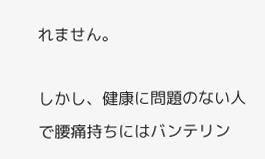れません。

しかし、健康に問題のない人で腰痛持ちにはバンテリン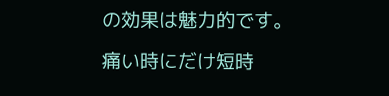の効果は魅力的です。

痛い時にだけ短時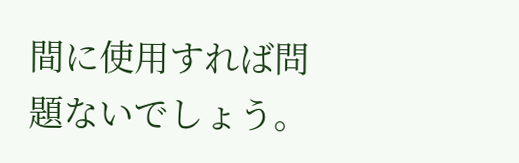間に使用すれば問題ないでしょう。